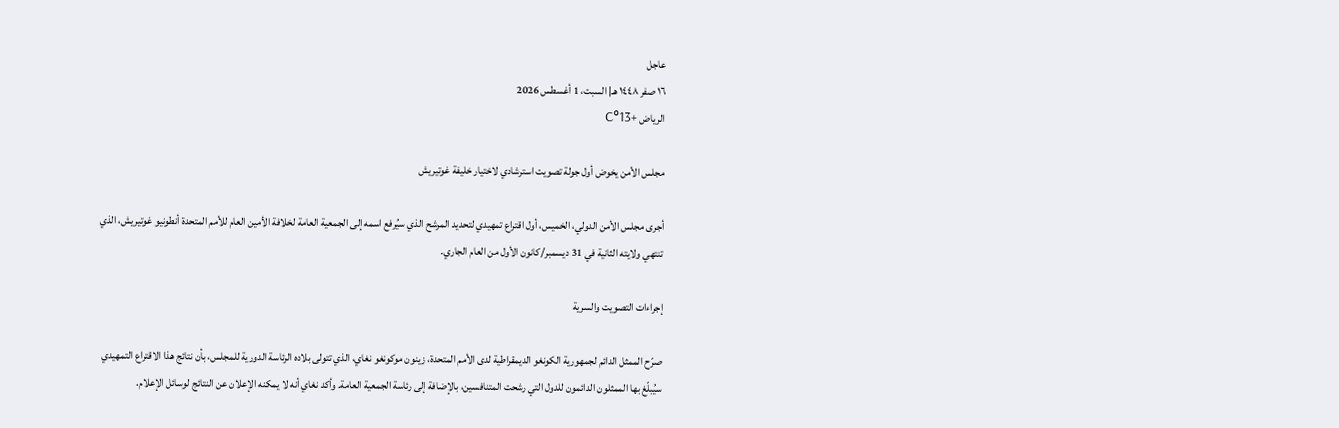عاجل
١٦ صفر ١٤٤٨ هـ| السبت، 1 أغسطس 2026
الرياض +13°C

مجلس الأمن يخوض أول جولة تصويت استرشادي لاختيار خليفة غوتيريش

أجرى مجلس الأمن الدولي، الخميس، أول اقتراع تمهيدي لتحديد المرشح الذي سيُرفع اسمه إلى الجمعية العامة لخلافة الأمين العام للأمم المتحدة أنطونيو غوتيريش، الذي تنتهي ولايته الثانية في 31 ديسمبر/كانون الأول من العام الجاري.

إجراءات التصويت والسرية

صرّح الممثل الدائم لجمهورية الكونغو الديمقراطية لدى الأمم المتحدة، زينون موكونغو نغاي، الذي تتولى بلاده الرئاسة الدورية للمجلس، بأن نتائج هذا الاقتراع التمهيدي سيُبلّغ بها الممثلون الدائمون للدول التي رشحت المتنافسين، بالإضافة إلى رئاسة الجمعية العامة. وأكد نغاي أنه لا يمكنه الإعلان عن النتائج لوسائل الإعلام.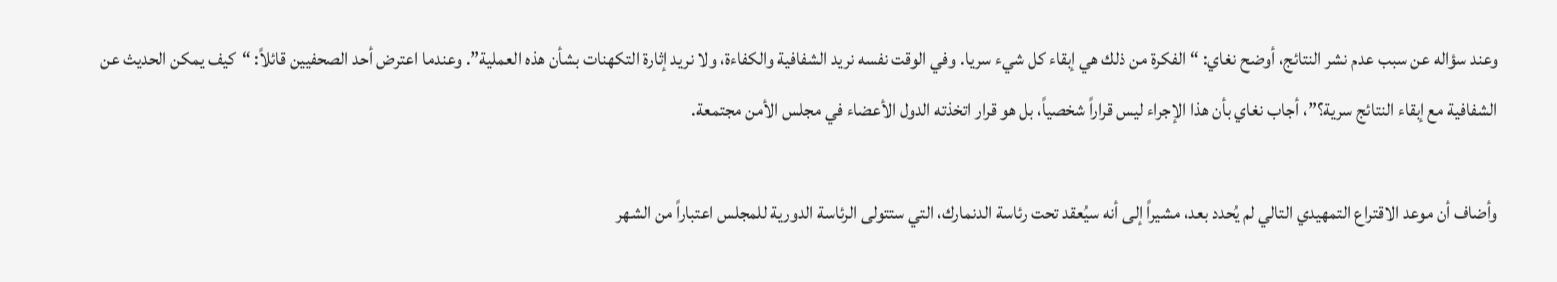وعند سؤاله عن سبب عدم نشر النتائج، أوضح نغاي: “الفكرة من ذلك هي إبقاء كل شيء سريا. وفي الوقت نفسه نريد الشفافية والكفاءة، ولا نريد إثارة التكهنات بشأن هذه العملية”. وعندما اعترض أحد الصحفيين قائلاً: “كيف يمكن الحديث عن الشفافية مع إبقاء النتائج سرية؟”، أجاب نغاي بأن هذا الإجراء ليس قراراً شخصياً، بل هو قرار اتخذته الدول الأعضاء في مجلس الأمن مجتمعة.

وأضاف أن موعد الاقتراع التمهيدي التالي لم يُحدد بعد، مشيراً إلى أنه سيُعقد تحت رئاسة الدنمارك، التي ستتولى الرئاسة الدورية للمجلس اعتباراً من الشهر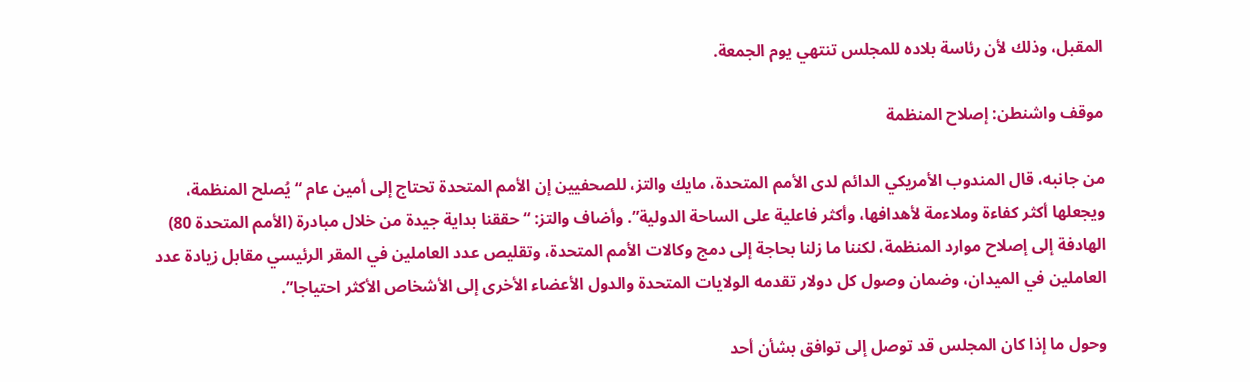المقبل، وذلك لأن رئاسة بلاده للمجلس تنتهي يوم الجمعة.

موقف واشنطن: إصلاح المنظمة

من جانبه، قال المندوب الأمريكي الدائم لدى الأمم المتحدة، مايك والتز، للصحفيين إن الأمم المتحدة تحتاج إلى أمين عام “يُصلح المنظمة، ويجعلها أكثر كفاءة وملاءمة لأهدافها، وأكثر فاعلية على الساحة الدولية”. وأضاف والتز: “حققنا بداية جيدة من خلال مبادرة (الأمم المتحدة 80) الهادفة إلى إصلاح موارد المنظمة، لكننا ما زلنا بحاجة إلى دمج وكالات الأمم المتحدة، وتقليص عدد العاملين في المقر الرئيسي مقابل زيادة عدد العاملين في الميدان، وضمان وصول كل دولار تقدمه الولايات المتحدة والدول الأعضاء الأخرى إلى الأشخاص الأكثر احتياجا”.

وحول ما إذا كان المجلس قد توصل إلى توافق بشأن أحد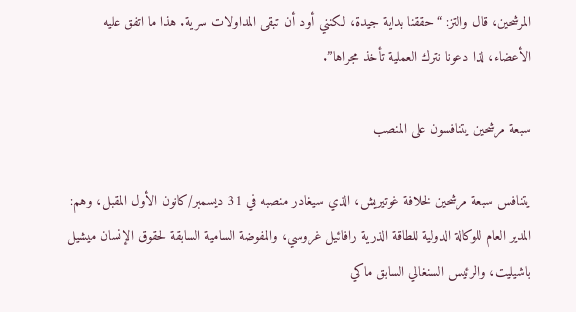المرشحين، قال والتز: “حققنا بداية جيدة، لكنني أود أن تبقى المداولات سرية. هذا ما اتفق عليه الأعضاء، لذا دعونا نترك العملية تأخذ مجراها”.

سبعة مرشحين يتنافسون على المنصب

يتنافس سبعة مرشحين لخلافة غوتيريش، الذي سيغادر منصبه في 31 ديسمبر/كانون الأول المقبل، وهم: المدير العام للوكالة الدولية للطاقة الذرية رافائيل غروسي، والمفوضة السامية السابقة لحقوق الإنسان ميشيل باشيليت، والرئيس السنغالي السابق ماكي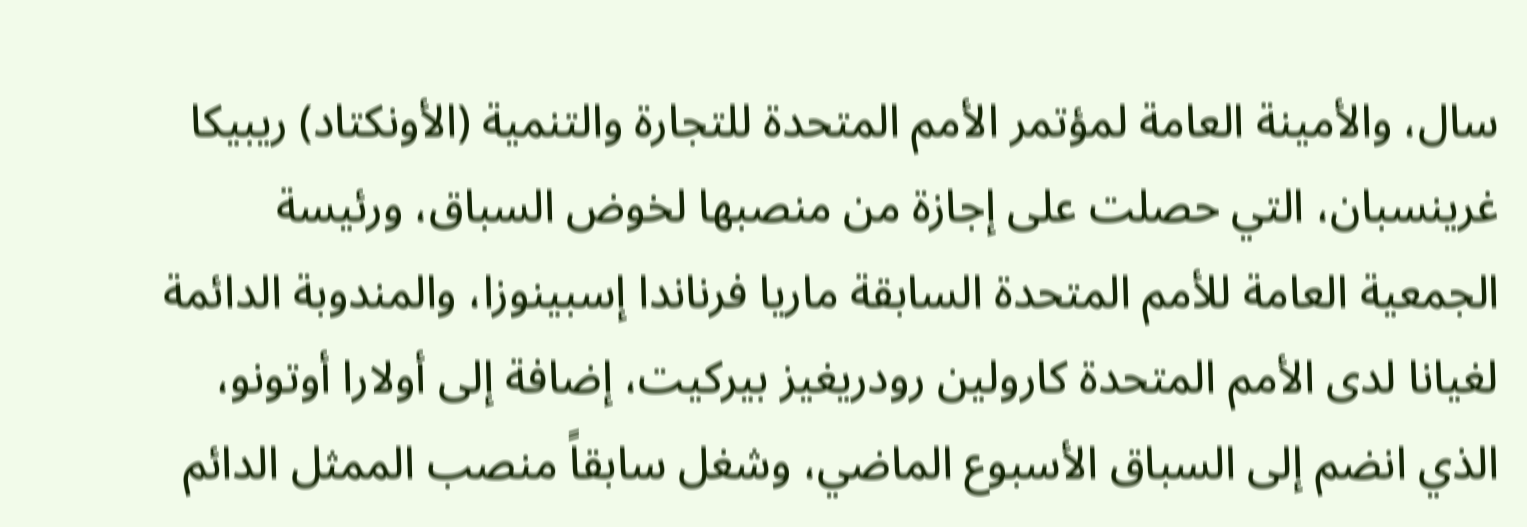سال، والأمينة العامة لمؤتمر الأمم المتحدة للتجارة والتنمية (الأونكتاد) ريبيكا غرينسبان، التي حصلت على إجازة من منصبها لخوض السباق، ورئيسة الجمعية العامة للأمم المتحدة السابقة ماريا فرناندا إسبينوزا، والمندوبة الدائمة لغيانا لدى الأمم المتحدة كارولين رودريغيز بيركيت، إضافة إلى أولارا أوتونو، الذي انضم إلى السباق الأسبوع الماضي، وشغل سابقاً منصب الممثل الدائم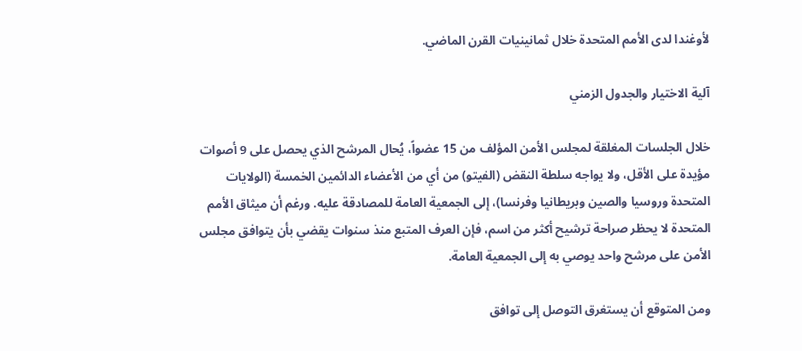لأوغندا لدى الأمم المتحدة خلال ثمانينيات القرن الماضي.

آلية الاختيار والجدول الزمني

خلال الجلسات المغلقة لمجلس الأمن المؤلف من 15 عضواً، يُحال المرشح الذي يحصل على 9 أصوات مؤيدة على الأقل، ولا يواجه سلطة النقض (الفيتو) من أي من الأعضاء الدائمين الخمسة (الولايات المتحدة وروسيا والصين وبريطانيا وفرنسا)، إلى الجمعية العامة للمصادقة عليه. ورغم أن ميثاق الأمم المتحدة لا يحظر صراحة ترشيح أكثر من اسم، فإن العرف المتبع منذ سنوات يقضي بأن يتوافق مجلس الأمن على مرشح واحد يوصي به إلى الجمعية العامة.

ومن المتوقع أن يستغرق التوصل إلى توافق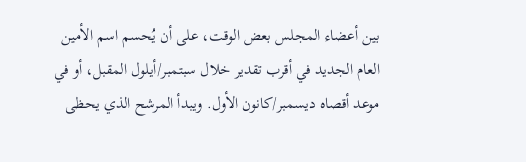بين أعضاء المجلس بعض الوقت، على أن يُحسم اسم الأمين العام الجديد في أقرب تقدير خلال سبتمبر/أيلول المقبل، أو في موعد أقصاه ديسمبر/كانون الأول. ويبدأ المرشح الذي يحظى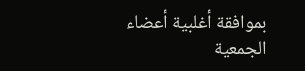بموافقة أغلبية أعضاء الجمعية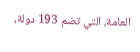العامة، التي تضم 193 دولة،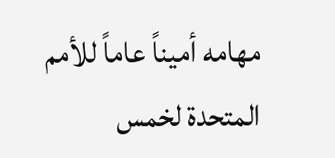مهامه أميناً عاماً للأمم المتحدة لخمس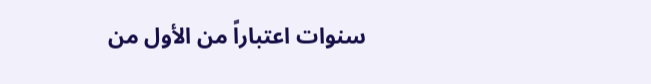سنوات اعتباراً من الأول من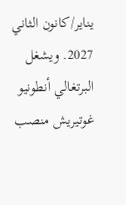يناير/كانون الثاني 2027. ويشغل البرتغالي أنطونيو غوتيريش منصب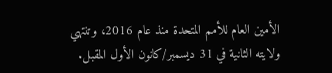الأمين العام للأمم المتحدة منذ عام 2016، وتنتهي ولايته الثانية في 31 ديسمبر/كانون الأول المقبل.